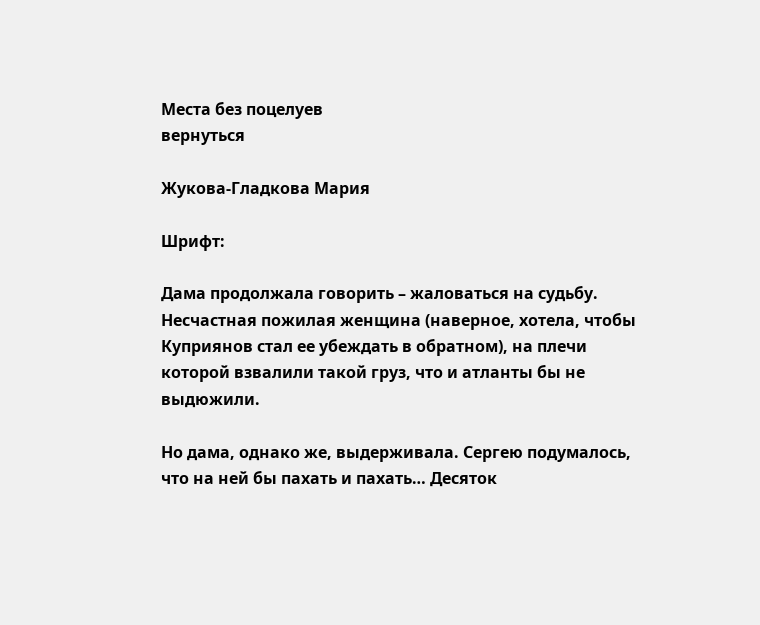Места без поцелуев
вернуться

Жукова-Гладкова Мария

Шрифт:

Дама продолжала говорить – жаловаться на судьбу. Несчастная пожилая женщина (наверное, хотела, чтобы Куприянов стал ее убеждать в обратном), на плечи которой взвалили такой груз, что и атланты бы не выдюжили.

Но дама, однако же, выдерживала. Сергею подумалось, что на ней бы пахать и пахать… Десяток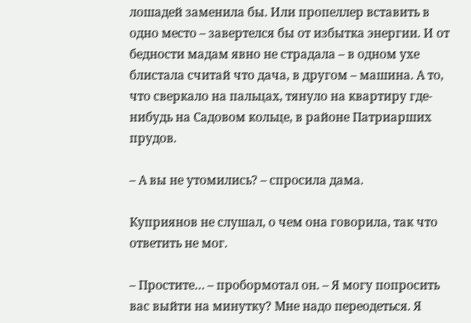лошадей заменила бы. Или пропеллер вставить в одно место – завертелся бы от избытка энергии. И от бедности мадам явно не страдала – в одном ухе блистала считай что дача, в другом – машина. А то, что сверкало на пальцах, тянуло на квартиру где-нибудь на Садовом кольце, в районе Патриарших прудов.

– А вы не утомились? – спросила дама.

Куприянов не слушал, о чем она говорила, так что ответить не мог.

– Простите… – пробормотал он. – Я могу попросить вас выйти на минутку? Мне надо переодеться. Я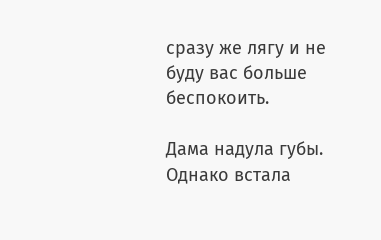сразу же лягу и не буду вас больше беспокоить.

Дама надула губы. Однако встала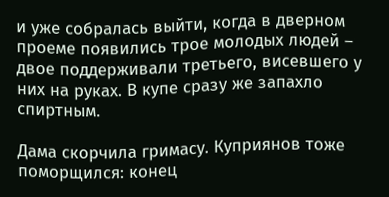и уже собралась выйти, когда в дверном проеме появились трое молодых людей – двое поддерживали третьего, висевшего у них на руках. В купе сразу же запахло спиртным.

Дама скорчила гримасу. Куприянов тоже поморщился: конец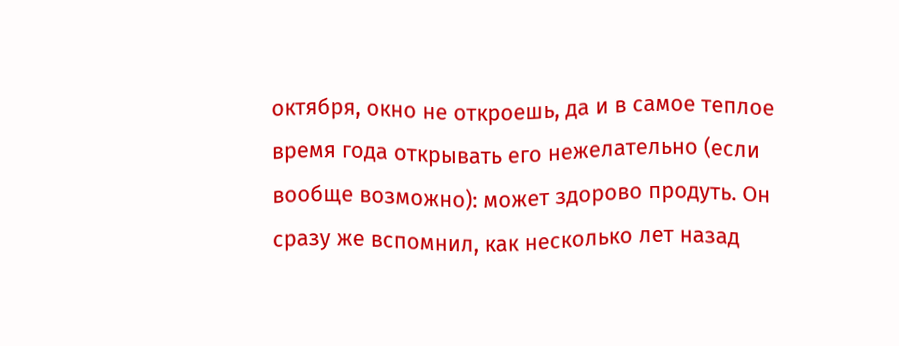октября, окно не откроешь, да и в самое теплое время года открывать его нежелательно (если вообще возможно): может здорово продуть. Он сразу же вспомнил, как несколько лет назад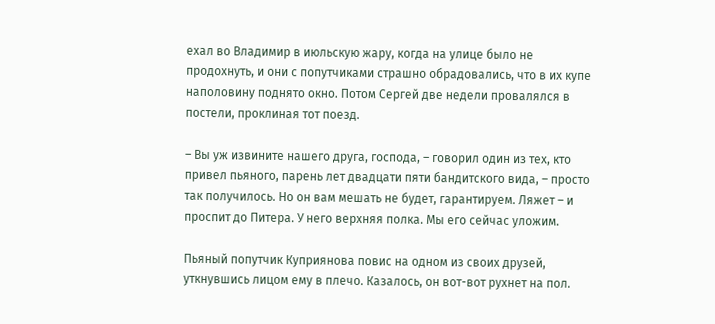ехал во Владимир в июльскую жару, когда на улице было не продохнуть, и они с попутчиками страшно обрадовались, что в их купе наполовину поднято окно. Потом Сергей две недели провалялся в постели, проклиная тот поезд.

– Вы уж извините нашего друга, господа, – говорил один из тех, кто привел пьяного, парень лет двадцати пяти бандитского вида, – просто так получилось. Но он вам мешать не будет, гарантируем. Ляжет – и проспит до Питера. У него верхняя полка. Мы его сейчас уложим.

Пьяный попутчик Куприянова повис на одном из своих друзей, уткнувшись лицом ему в плечо. Казалось, он вот-вот рухнет на пол.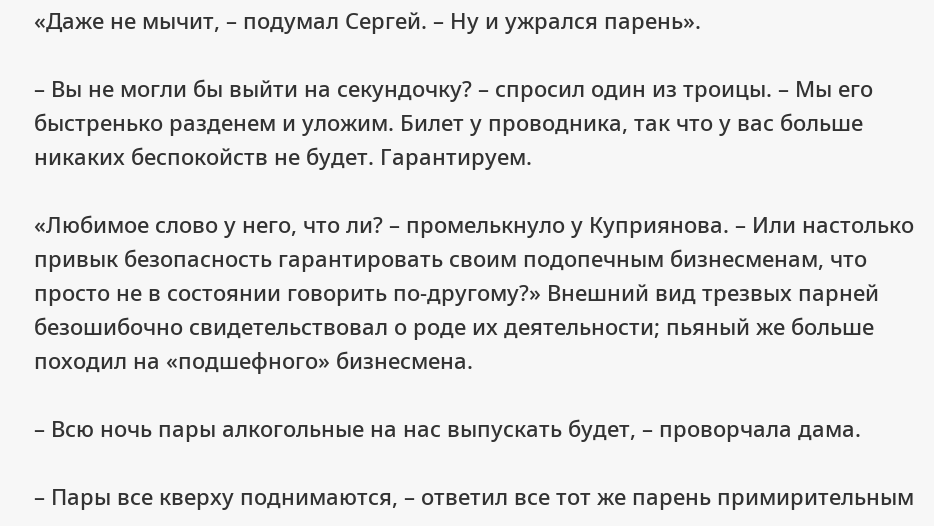«Даже не мычит, – подумал Сергей. – Ну и ужрался парень».

– Вы не могли бы выйти на секундочку? – спросил один из троицы. – Мы его быстренько разденем и уложим. Билет у проводника, так что у вас больше никаких беспокойств не будет. Гарантируем.

«Любимое слово у него, что ли? – промелькнуло у Куприянова. – Или настолько привык безопасность гарантировать своим подопечным бизнесменам, что просто не в состоянии говорить по-другому?» Внешний вид трезвых парней безошибочно свидетельствовал о роде их деятельности; пьяный же больше походил на «подшефного» бизнесмена.

– Всю ночь пары алкогольные на нас выпускать будет, – проворчала дама.

– Пары все кверху поднимаются, – ответил все тот же парень примирительным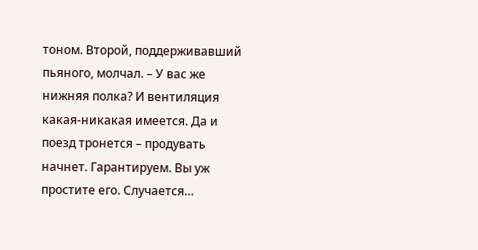тоном. Второй, поддерживавший пьяного, молчал. – У вас же нижняя полка? И вентиляция какая-никакая имеется. Да и поезд тронется – продувать начнет. Гарантируем. Вы уж простите его. Случается…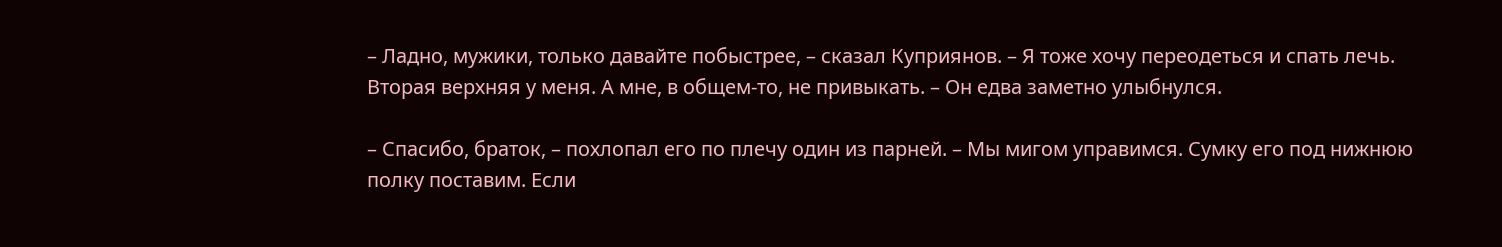– Ладно, мужики, только давайте побыстрее, – сказал Куприянов. – Я тоже хочу переодеться и спать лечь. Вторая верхняя у меня. А мне, в общем-то, не привыкать. – Он едва заметно улыбнулся.

– Спасибо, браток, – похлопал его по плечу один из парней. – Мы мигом управимся. Сумку его под нижнюю полку поставим. Если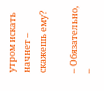утром искать начнет – скажешь ему?

– Обязательно, –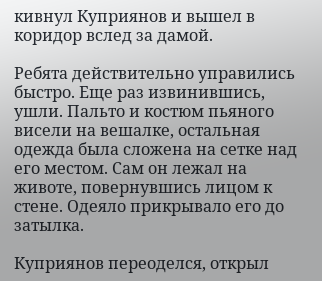кивнул Куприянов и вышел в коридор вслед за дамой.

Ребята действительно управились быстро. Еще раз извинившись, ушли. Пальто и костюм пьяного висели на вешалке, остальная одежда была сложена на сетке над его местом. Сам он лежал на животе, повернувшись лицом к стене. Одеяло прикрывало его до затылка.

Куприянов переоделся, открыл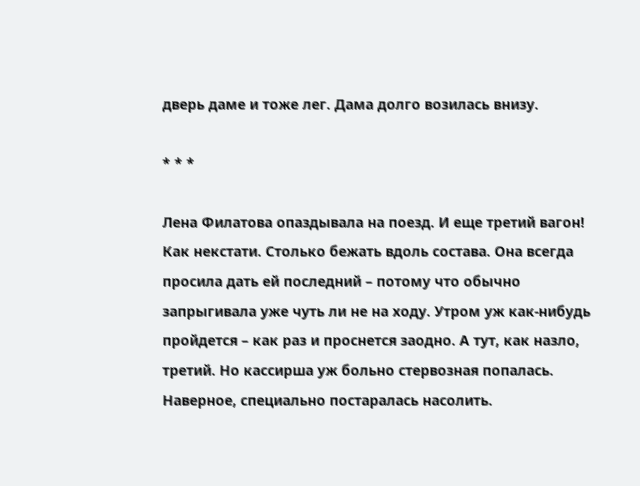дверь даме и тоже лег. Дама долго возилась внизу.

* * *

Лена Филатова опаздывала на поезд. И еще третий вагон! Как некстати. Столько бежать вдоль состава. Она всегда просила дать ей последний – потому что обычно запрыгивала уже чуть ли не на ходу. Утром уж как-нибудь пройдется – как раз и проснется заодно. А тут, как назло, третий. Но кассирша уж больно стервозная попалась. Наверное, специально постаралась насолить.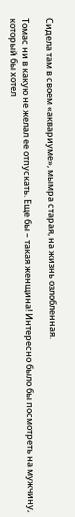Сидела там в своем «аквариуме», мымра старая, на жизнь озлобленная.

Томас ни в какую не желал ее отпускать. Еще бы – такая женщина! Интересно было бы посмотреть на мужчину, который бы хотел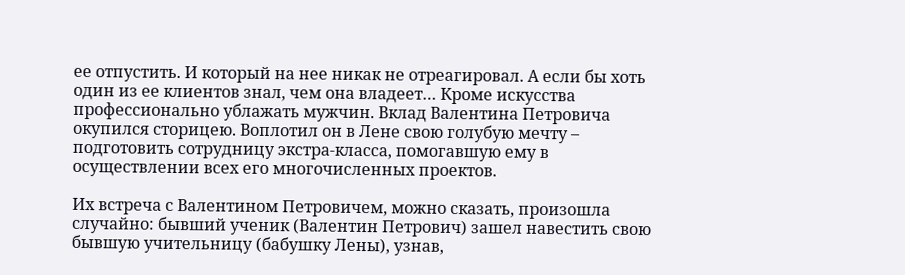ее отпустить. И который на нее никак не отреагировал. А если бы хоть один из ее клиентов знал, чем она владеет… Кроме искусства профессионально ублажать мужчин. Вклад Валентина Петровича окупился сторицею. Воплотил он в Лене свою голубую мечту – подготовить сотрудницу экстра-класса, помогавшую ему в осуществлении всех его многочисленных проектов.

Их встреча с Валентином Петровичем, можно сказать, произошла случайно: бывший ученик (Валентин Петрович) зашел навестить свою бывшую учительницу (бабушку Лены), узнав,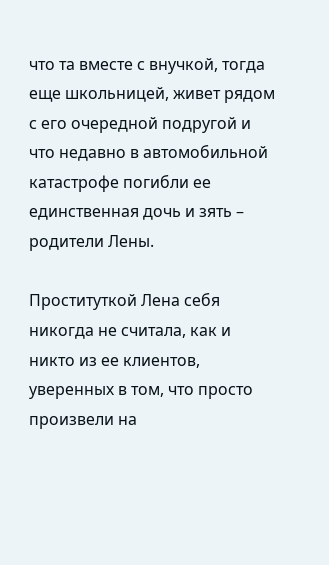что та вместе с внучкой, тогда еще школьницей, живет рядом с его очередной подругой и что недавно в автомобильной катастрофе погибли ее единственная дочь и зять – родители Лены.

Проституткой Лена себя никогда не считала, как и никто из ее клиентов, уверенных в том, что просто произвели на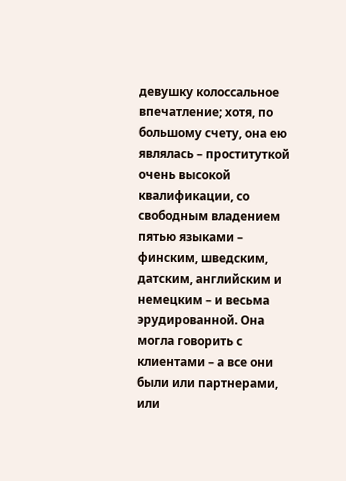девушку колоссальное впечатление; хотя, по большому счету, она ею являлась – проституткой очень высокой квалификации, со свободным владением пятью языками – финским, шведским, датским, английским и немецким – и весьма эрудированной. Она могла говорить с клиентами – а все они были или партнерами, или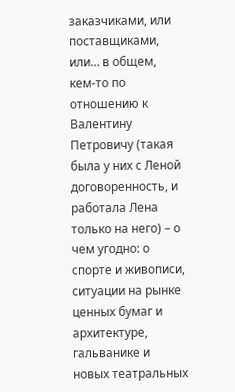заказчиками, или поставщиками, или… в общем, кем-то по отношению к Валентину Петровичу (такая была у них с Леной договоренность, и работала Лена только на него) – о чем угодно: о спорте и живописи, ситуации на рынке ценных бумаг и архитектуре, гальванике и новых театральных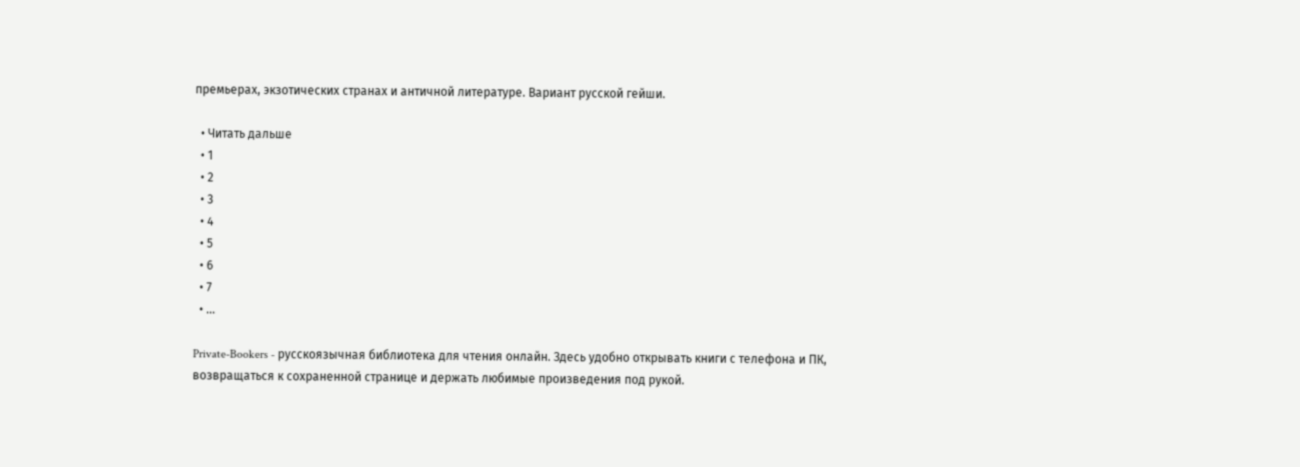премьерах, экзотических странах и античной литературе. Вариант русской гейши.

  • Читать дальше
  • 1
  • 2
  • 3
  • 4
  • 5
  • 6
  • 7
  • ...

Private-Bookers - русскоязычная библиотека для чтения онлайн. Здесь удобно открывать книги с телефона и ПК, возвращаться к сохраненной странице и держать любимые произведения под рукой.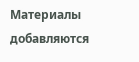Материалы добавляются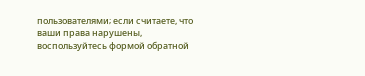пользователями; если считаете, что ваши права нарушены, воспользуйтесь формой обратной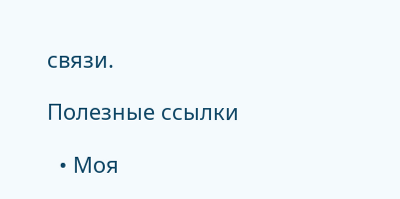связи.

Полезные ссылки

  • Моя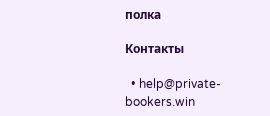полка

Контакты

  • help@private-bookers.win